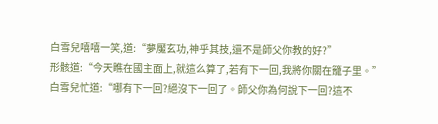白雪兒嘻嘻一笑,道:“夢魘玄功,神乎其技,還不是師父你教的好?”
形骸道:“今天瞧在國主面上,就這么算了,若有下一回,我將你關在籠子里。”
白雪兒忙道:“哪有下一回?絕沒下一回了。師父你為何說下一回?這不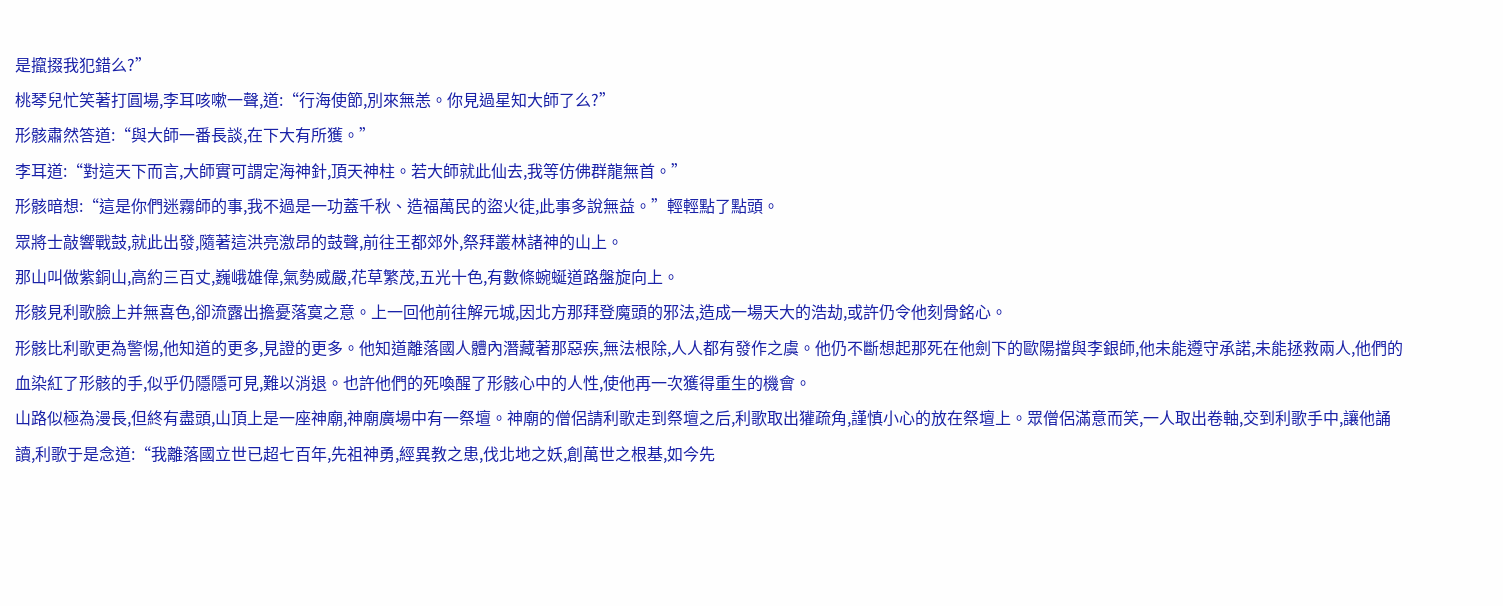是攛掇我犯錯么?”
桃琴兒忙笑著打圓場,李耳咳嗽一聲,道:“行海使節,別來無恙。你見過星知大師了么?”
形骸肅然答道:“與大師一番長談,在下大有所獲。”
李耳道:“對這天下而言,大師實可謂定海神針,頂天神柱。若大師就此仙去,我等仿佛群龍無首。”
形骸暗想:“這是你們迷霧師的事,我不過是一功蓋千秋、造福萬民的盜火徒,此事多說無益。”輕輕點了點頭。
眾將士敲響戰鼓,就此出發,隨著這洪亮激昂的鼓聲,前往王都郊外,祭拜叢林諸神的山上。
那山叫做紫銅山,高約三百丈,巍峨雄偉,氣勢威嚴,花草繁茂,五光十色,有數條蜿蜒道路盤旋向上。
形骸見利歌臉上并無喜色,卻流露出擔憂落寞之意。上一回他前往解元城,因北方那拜登魔頭的邪法,造成一場天大的浩劫,或許仍令他刻骨銘心。
形骸比利歌更為警惕,他知道的更多,見證的更多。他知道離落國人體內潛藏著那惡疾,無法根除,人人都有發作之虞。他仍不斷想起那死在他劍下的歐陽擋與李銀師,他未能遵守承諾,未能拯救兩人,他們的血染紅了形骸的手,似乎仍隱隱可見,難以消退。也許他們的死喚醒了形骸心中的人性,使他再一次獲得重生的機會。
山路似極為漫長,但終有盡頭,山頂上是一座神廟,神廟廣場中有一祭壇。神廟的僧侶請利歌走到祭壇之后,利歌取出獾疏角,謹慎小心的放在祭壇上。眾僧侶滿意而笑,一人取出卷軸,交到利歌手中,讓他誦讀,利歌于是念道:“我離落國立世已超七百年,先祖神勇,經異教之患,伐北地之妖,創萬世之根基,如今先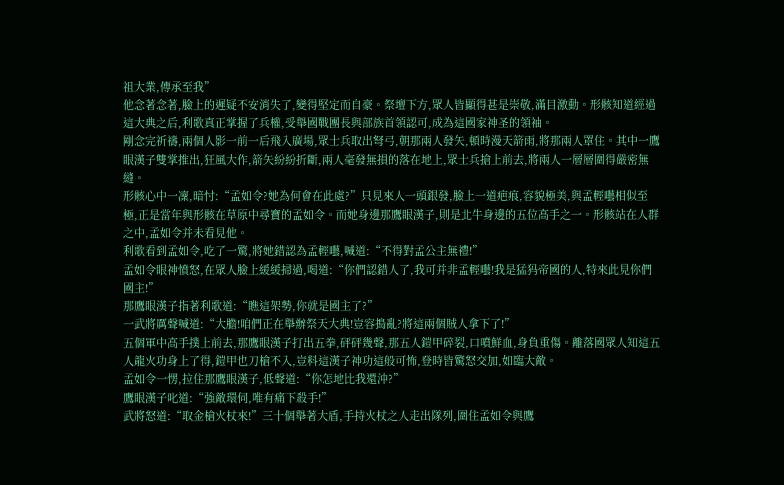祖大業,傳承至我”
他念著念著,臉上的遲疑不安消失了,變得堅定而自豪。祭壇下方,眾人皆顯得甚是崇敬,滿目激動。形骸知道經過這大典之后,利歌真正掌握了兵權,受舉國戰團長與部族首領認可,成為這國家神圣的領袖。
剛念完祈禱,兩個人影一前一后飛入廣場,眾士兵取出弩弓,朝那兩人發矢,頓時漫天箭雨,將那兩人罩住。其中一鷹眼漢子雙掌推出,狂風大作,箭矢紛紛折斷,兩人毫發無損的落在地上,眾士兵搶上前去,將兩人一層層圍得嚴密無縫。
形骸心中一凜,暗忖:“孟如令?她為何會在此處?”只見來人一頭銀發,臉上一道疤痕,容貌極美,與孟輕囈相似至極,正是當年與形骸在草原中尋寶的孟如令。而她身邊那鷹眼漢子,則是北牛身邊的五位高手之一。形骸站在人群之中,孟如令并未看見他。
利歌看到孟如令,吃了一驚,將她錯認為孟輕囈,喊道:“不得對孟公主無禮!”
孟如令眼神憤怒,在眾人臉上緩緩掃過,喝道:“你們認錯人了,我可并非孟輕囈!我是猛犸帝國的人,特來此見你們國主!”
那鷹眼漢子指著利歌道:“瞧這架勢,你就是國主了?”
一武將厲聲喊道:“大膽!咱們正在舉辦祭天大典!豈容搗亂?將這兩個賊人拿下了!”
五個軍中高手撲上前去,那鷹眼漢子打出五拳,砰砰幾聲,那五人鎧甲碎裂,口噴鮮血,身負重傷。離落國眾人知這五人龍火功身上了得,鎧甲也刀槍不入,豈料這漢子神功這般可怖,登時皆驚怒交加,如臨大敵。
孟如令一愣,拉住那鷹眼漢子,低聲道:“你怎地比我還沖?”
鷹眼漢子叱道:“強敵環伺,唯有痛下殺手!”
武將怒道:“取金槍火杖來!”三十個舉著大盾,手持火杖之人走出隊列,圍住孟如令與鷹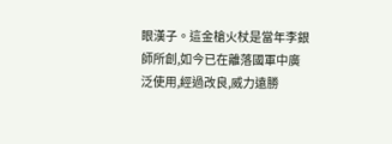眼漢子。這金槍火杖是當年李銀師所創,如今已在離落國軍中廣泛使用,經過改良,威力遠勝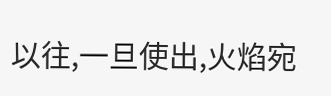以往,一旦使出,火焰宛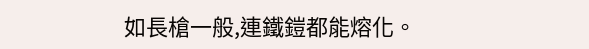如長槍一般,連鐵鎧都能熔化。